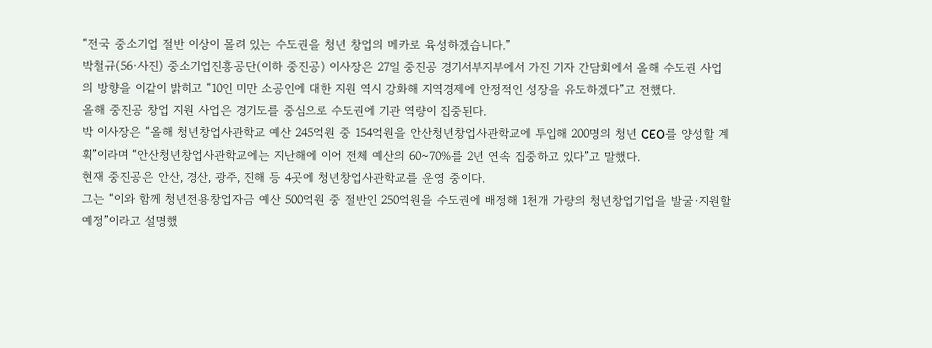“전국 중소기업 절반 이상이 몰려 있는 수도권을 청년 창업의 메카로 육성하겠습니다.”
박철규(56·사진) 중소기업진흥공단(이하 중진공) 이사장은 27일 중진공 경기서부지부에서 가진 기자 간담회에서 올해 수도권 사업의 방향을 이같이 밝히고 “10인 미만 소공인에 대한 지원 역시 강화해 지역경제에 안정적인 성장을 유도하겠다”고 전했다.
올해 중진공 창업 지원 사업은 경기도를 중심으로 수도권에 기관 역량이 집중된다.
박 이사장은 “올해 청년창업사관학교 예산 245억원 중 154억원을 안산청년창업사관학교에 투입해 200명의 청년 CEO를 양성할 계획”이라며 “안산청년창업사관학교에는 지난해에 이어 전체 예산의 60~70%를 2년 연속 집중하고 있다”고 말했다.
현재 중진공은 안산, 경산, 광주, 진해 등 4곳에 청년창업사관학교를 운영 중이다.
그는 “이와 함께 청년전용창업자금 예산 500억원 중 절반인 250억원을 수도권에 배정해 1천개 가량의 청년창업기업을 발굴·지원할 예정”이라고 설명했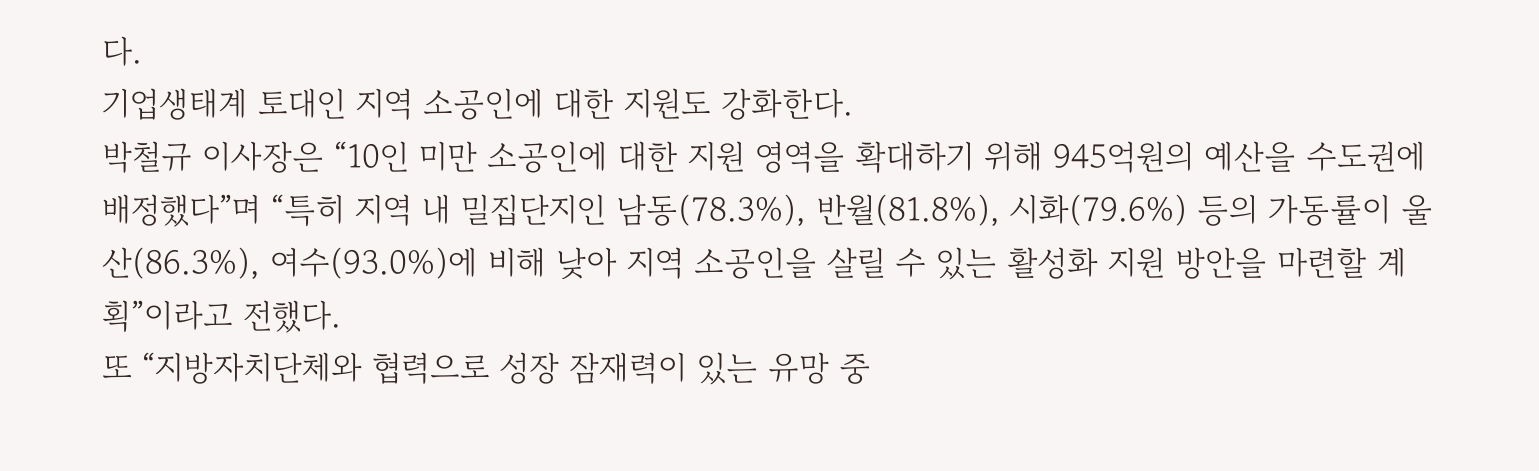다.
기업생태계 토대인 지역 소공인에 대한 지원도 강화한다.
박철규 이사장은 “10인 미만 소공인에 대한 지원 영역을 확대하기 위해 945억원의 예산을 수도권에 배정했다”며 “특히 지역 내 밀집단지인 남동(78.3%), 반월(81.8%), 시화(79.6%) 등의 가동률이 울산(86.3%), 여수(93.0%)에 비해 낮아 지역 소공인을 살릴 수 있는 활성화 지원 방안을 마련할 계획”이라고 전했다.
또 “지방자치단체와 협력으로 성장 잠재력이 있는 유망 중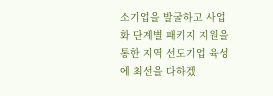소기업을 발굴하고 사업화 단계별 패키지 지원을 통한 지역 선도기업 육성에 최선을 다하겠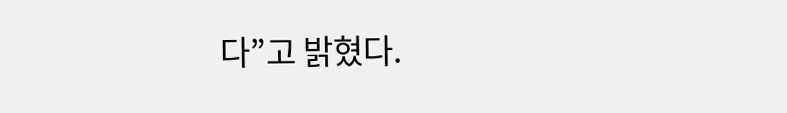다”고 밝혔다.